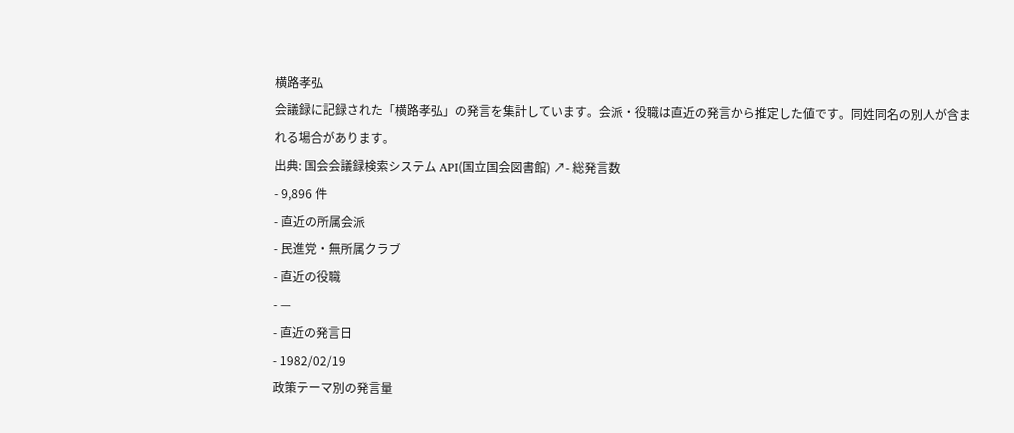横路孝弘
会議録に記録された「横路孝弘」の発言を集計しています。会派・役職は直近の発言から推定した値です。同姓同名の別人が含まれる場合があります。
出典: 国会会議録検索システム API(国立国会図書館) ↗- 総発言数
- 9,896 件
- 直近の所属会派
- 民進党・無所属クラブ
- 直近の役職
- —
- 直近の発言日
- 1982/02/19
政策テーマ別の発言量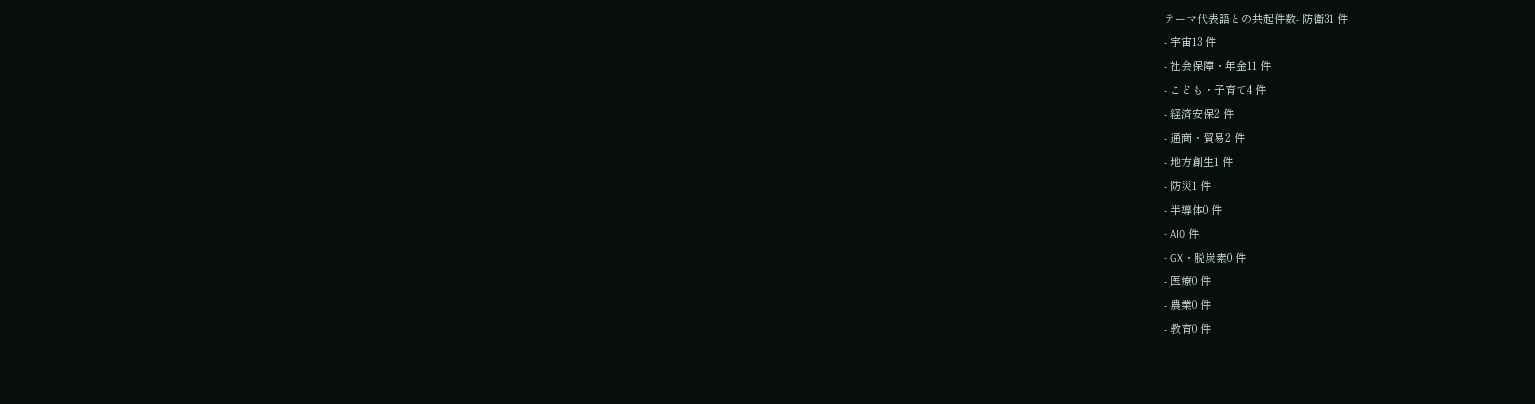テーマ代表語との共起件数- 防衛31 件
- 宇宙13 件
- 社会保障・年金11 件
- こども・子育て4 件
- 経済安保2 件
- 通商・貿易2 件
- 地方創生1 件
- 防災1 件
- 半導体0 件
- AI0 件
- GX・脱炭素0 件
- 医療0 件
- 農業0 件
- 教育0 件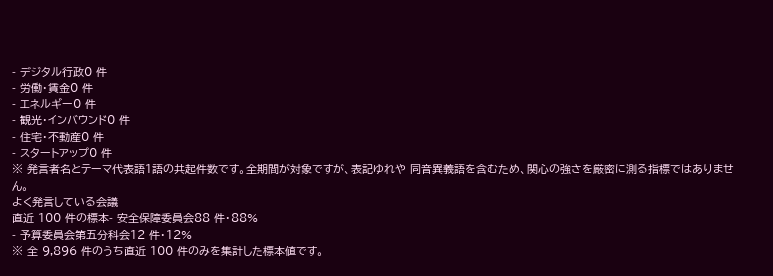- デジタル行政0 件
- 労働・賃金0 件
- エネルギー0 件
- 観光・インバウンド0 件
- 住宅・不動産0 件
- スタートアップ0 件
※ 発言者名とテーマ代表語1語の共起件数です。全期間が対象ですが、表記ゆれや 同音異義語を含むため、関心の強さを厳密に測る指標ではありません。
よく発言している会議
直近 100 件の標本- 安全保障委員会88 件・88%
- 予算委員会第五分科会12 件・12%
※ 全 9,896 件のうち直近 100 件のみを集計した標本値です。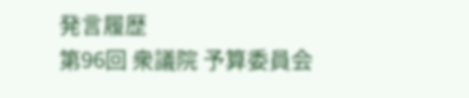発言履歴
第96回 衆議院 予算委員会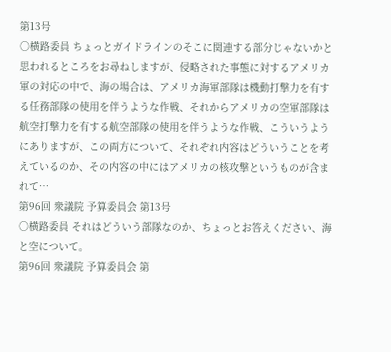第13号
○横路委員 ちょっとガイドラインのそこに関連する部分じゃないかと思われるところをお尋ねしますが、侵略された事態に対するアメリカ軍の対応の中で、海の場合は、アメリカ海軍部隊は機動打撃力を有する任務部隊の使用を伴うような作戦、それからアメリカの空軍部隊は航空打撃力を有する航空部隊の使用を伴うような作戦、こういうようにありますが、この両方について、それぞれ内容はどういうことを考えているのか、その内容の中にはアメリカの核攻撃というものが含まれて…
第96回 衆議院 予算委員会 第13号
○横路委員 それはどういう部隊なのか、ちょっとお答えください、海と空について。
第96回 衆議院 予算委員会 第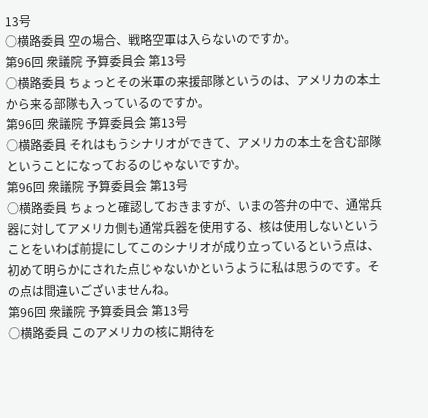13号
○横路委員 空の場合、戦略空軍は入らないのですか。
第96回 衆議院 予算委員会 第13号
○横路委員 ちょっとその米軍の来援部隊というのは、アメリカの本土から来る部隊も入っているのですか。
第96回 衆議院 予算委員会 第13号
○横路委員 それはもうシナリオができて、アメリカの本土を含む部隊ということになっておるのじゃないですか。
第96回 衆議院 予算委員会 第13号
○横路委員 ちょっと確認しておきますが、いまの答弁の中で、通常兵器に対してアメリカ側も通常兵器を使用する、核は使用しないということをいわば前提にしてこのシナリオが成り立っているという点は、初めて明らかにされた点じゃないかというように私は思うのです。その点は間違いございませんね。
第96回 衆議院 予算委員会 第13号
○横路委員 このアメリカの核に期待を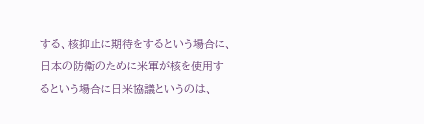する、核抑止に期待をするという場合に、日本の防衛のために米軍が核を使用するという場合に日米協議というのは、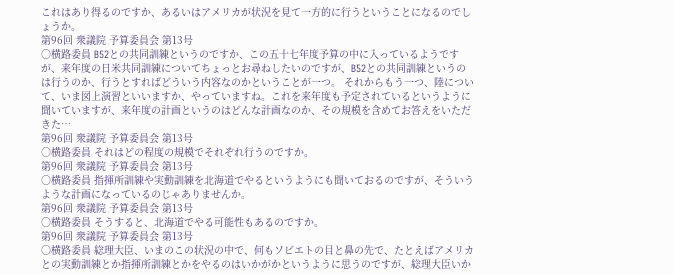これはあり得るのですか、あるいはアメリカが状況を見て一方的に行うということになるのでしょうか。
第96回 衆議院 予算委員会 第13号
○横路委員 B52との共同訓練というのですか、この五十七年度予算の中に入っているようですが、来年度の日米共同訓練についてちょっとお尋ねしたいのですが、B52との共同訓練というのは行うのか、行うとすればどういう内容なのかということが一つ。 それからもう一つ、陸について、いま図上演習といいますか、やっていますね。これを来年度も予定されているというように聞いていますが、来年度の計画というのはどんな計画なのか、その規模を含めてお答えをいただきた…
第96回 衆議院 予算委員会 第13号
○横路委員 それはどの程度の規模でそれぞれ行うのですか。
第96回 衆議院 予算委員会 第13号
○横路委員 指揮所訓練や実動訓練を北海道でやるというようにも聞いておるのですが、そういうような計画になっているのじゃありませんか。
第96回 衆議院 予算委員会 第13号
○横路委員 そうすると、北海道でやる可能性もあるのですか。
第96回 衆議院 予算委員会 第13号
○横路委員 総理大臣、いまのこの状況の中で、何もソビエトの目と鼻の先で、たとえばアメリカとの実動訓練とか指揮所訓練とかをやるのはいかがかというように思うのですが、総理大臣いか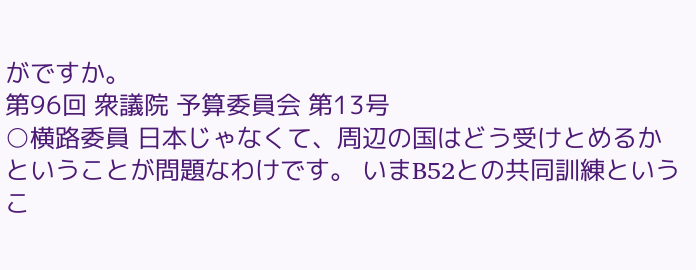がですか。
第96回 衆議院 予算委員会 第13号
○横路委員 日本じゃなくて、周辺の国はどう受けとめるかということが問題なわけです。 いまB52との共同訓練というこ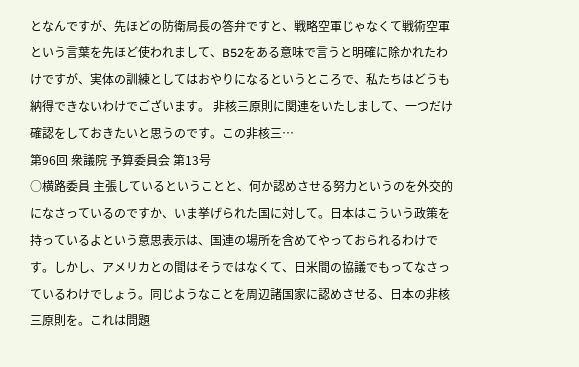となんですが、先ほどの防衛局長の答弁ですと、戦略空軍じゃなくて戦術空軍という言葉を先ほど使われまして、B52をある意味で言うと明確に除かれたわけですが、実体の訓練としてはおやりになるというところで、私たちはどうも納得できないわけでございます。 非核三原則に関連をいたしまして、一つだけ確認をしておきたいと思うのです。この非核三…
第96回 衆議院 予算委員会 第13号
○横路委員 主張しているということと、何か認めさせる努力というのを外交的になさっているのですか、いま挙げられた国に対して。日本はこういう政策を持っているよという意思表示は、国連の場所を含めてやっておられるわけです。しかし、アメリカとの間はそうではなくて、日米間の協議でもってなさっているわけでしょう。同じようなことを周辺諸国家に認めさせる、日本の非核三原則を。これは問題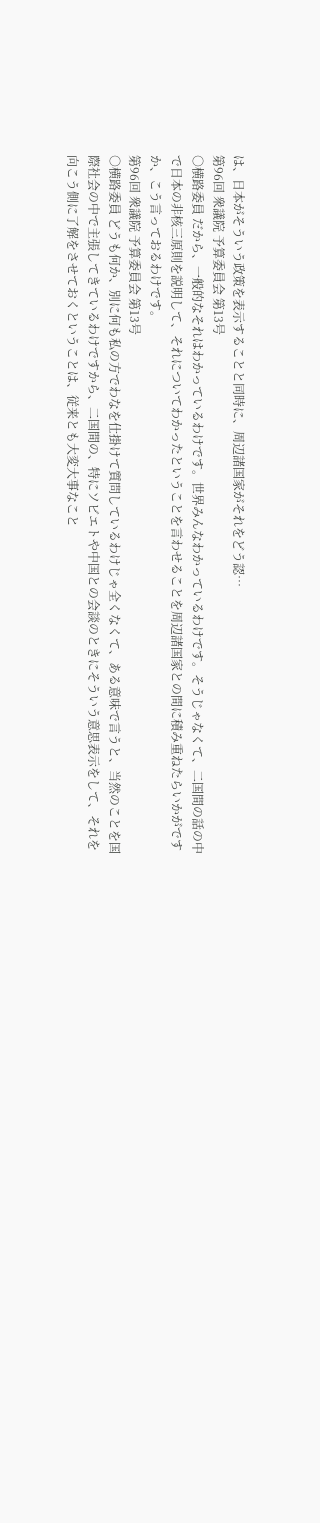は、日本がそういう政策を表示することと同時に、周辺諸国家がそれをどう認…
第96回 衆議院 予算委員会 第13号
○横路委員 だから、一般的なそれはわかっているわけです。世界みんなわかっているわけです。そうじゃなくて、二国間の話の中で日本の非核三原則を説明して、それについてわかったということを言わせることを周辺諸国家との間に積み重ねたらいかがですか、こう言っておるわけです。
第96回 衆議院 予算委員会 第13号
○横路委員 どうも何か、別に何も私の方でわなを仕掛けて質問しているわけじゃ全くなくて、ある意味で言うと、当然のことを国際社会の中で主張してきているわけですから、二国間の、特にソビエトや中国との会談のときにそういう意思表示をして、それを向こう側に了解をさせておくということは、従来とも大変大事なこと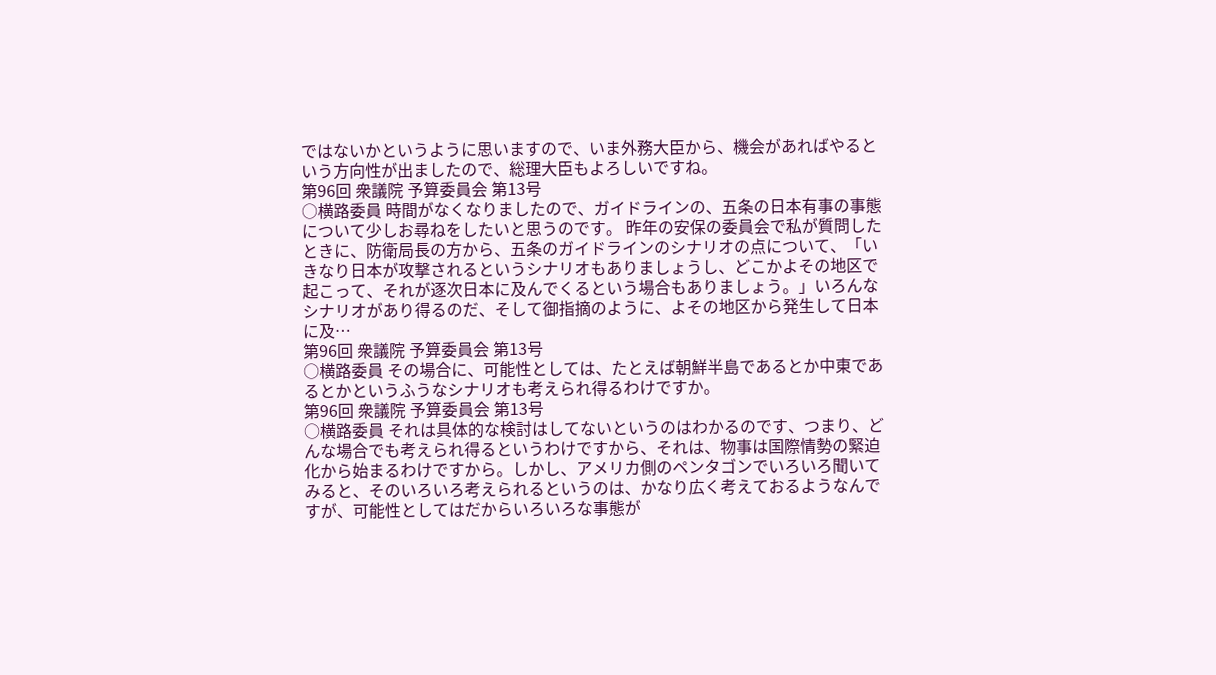ではないかというように思いますので、いま外務大臣から、機会があればやるという方向性が出ましたので、総理大臣もよろしいですね。
第96回 衆議院 予算委員会 第13号
○横路委員 時間がなくなりましたので、ガイドラインの、五条の日本有事の事態について少しお尋ねをしたいと思うのです。 昨年の安保の委員会で私が質問したときに、防衛局長の方から、五条のガイドラインのシナリオの点について、「いきなり日本が攻撃されるというシナリオもありましょうし、どこかよその地区で起こって、それが逐次日本に及んでくるという場合もありましょう。」いろんなシナリオがあり得るのだ、そして御指摘のように、よその地区から発生して日本に及…
第96回 衆議院 予算委員会 第13号
○横路委員 その場合に、可能性としては、たとえば朝鮮半島であるとか中東であるとかというふうなシナリオも考えられ得るわけですか。
第96回 衆議院 予算委員会 第13号
○横路委員 それは具体的な検討はしてないというのはわかるのです、つまり、どんな場合でも考えられ得るというわけですから、それは、物事は国際情勢の緊迫化から始まるわけですから。しかし、アメリカ側のペンタゴンでいろいろ聞いてみると、そのいろいろ考えられるというのは、かなり広く考えておるようなんですが、可能性としてはだからいろいろな事態が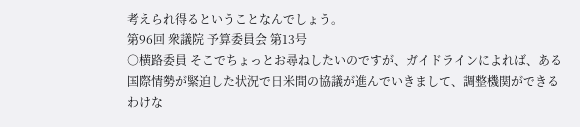考えられ得るということなんでしょう。
第96回 衆議院 予算委員会 第13号
○横路委員 そこでちょっとお尋ねしたいのですが、ガイドラインによれば、ある国際情勢が緊迫した状況で日米間の協議が進んでいきまして、調整機関ができるわけな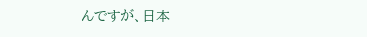んですが、日本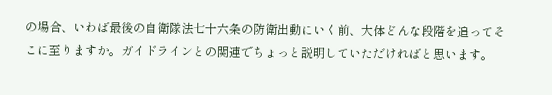の場合、いわば最後の自衛隊法七十六条の防衛出動にいく前、大体どんな段階を追ってそこに至りますか。ガイドラインとの関連でちょっと説明していただければと思います。